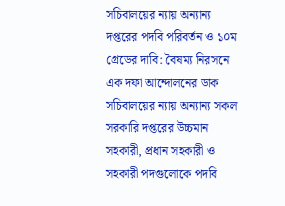সচিবালয়ের ন্যায় অন্যান্য দপ্তরের পদবি পরিবর্তন ও ১০ম গ্রেডের দাবি: বৈষম্য নিরসনে এক দফা আন্দোলনের ডাক
সচিবালয়ের ন্যায় অন্যান্য সকল সরকারি দপ্তরের উচ্চমান সহকারী, প্রধান সহকারী ও সহকারী পদগুলোকে পদবি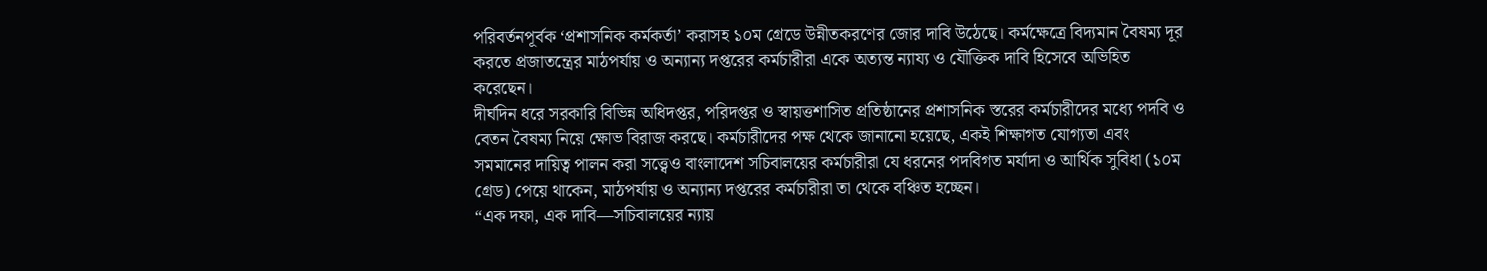পরিবর্তনপূর্বক ‘প্রশাসনিক কর্মকর্তা’ করাসহ ১০ম গ্রেডে উন্নীতকরণের জোর দাবি উঠেছে। কর্মক্ষেত্রে বিদ্যমান বৈষম্য দূর করতে প্রজাতন্ত্রের মাঠপর্যায় ও অন্যান্য দপ্তরের কর্মচারীরা একে অত্যন্ত ন্যায্য ও যৌক্তিক দাবি হিসেবে অভিহিত করেছেন।
দীর্ঘদিন ধরে সরকারি বিভিন্ন অধিদপ্তর, পরিদপ্তর ও স্বায়ত্তশাসিত প্রতিষ্ঠানের প্রশাসনিক স্তরের কর্মচারীদের মধ্যে পদবি ও বেতন বৈষম্য নিয়ে ক্ষোভ বিরাজ করছে। কর্মচারীদের পক্ষ থেকে জানানো হয়েছে, একই শিক্ষাগত যোগ্যতা এবং সমমানের দায়িত্ব পালন করা সত্ত্বেও বাংলাদেশ সচিবালয়ের কর্মচারীরা যে ধরনের পদবিগত মর্যাদা ও আর্থিক সুবিধা (১০ম গ্রেড) পেয়ে থাকেন, মাঠপর্যায় ও অন্যান্য দপ্তরের কর্মচারীরা তা থেকে বঞ্চিত হচ্ছেন।
“এক দফা, এক দাবি—সচিবালয়ের ন্যায়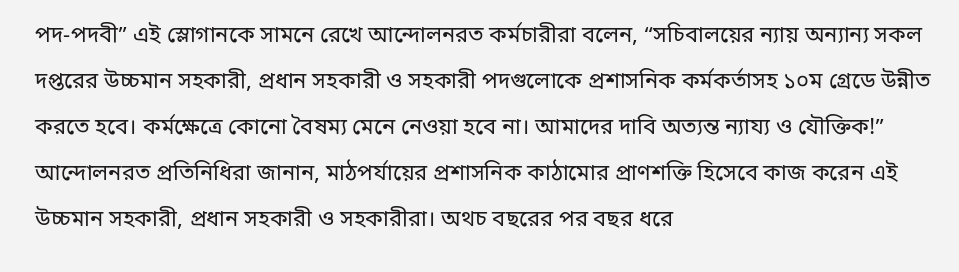পদ-পদবী” এই স্লোগানকে সামনে রেখে আন্দোলনরত কর্মচারীরা বলেন, “সচিবালয়ের ন্যায় অন্যান্য সকল দপ্তরের উচ্চমান সহকারী, প্রধান সহকারী ও সহকারী পদগুলোকে প্রশাসনিক কর্মকর্তাসহ ১০ম গ্রেডে উন্নীত করতে হবে। কর্মক্ষেত্রে কোনো বৈষম্য মেনে নেওয়া হবে না। আমাদের দাবি অত্যন্ত ন্যায্য ও যৌক্তিক!”
আন্দোলনরত প্রতিনিধিরা জানান, মাঠপর্যায়ের প্রশাসনিক কাঠামোর প্রাণশক্তি হিসেবে কাজ করেন এই উচ্চমান সহকারী, প্রধান সহকারী ও সহকারীরা। অথচ বছরের পর বছর ধরে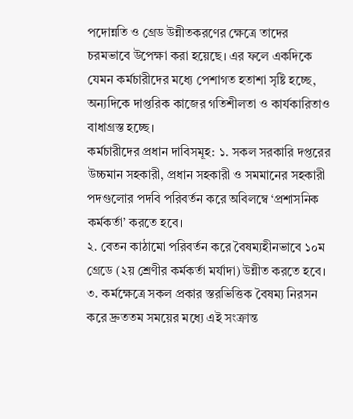পদোন্নতি ও গ্রেড উন্নীতকরণের ক্ষেত্রে তাদের চরমভাবে উপেক্ষা করা হয়েছে। এর ফলে একদিকে যেমন কর্মচারীদের মধ্যে পেশাগত হতাশা সৃষ্টি হচ্ছে, অন্যদিকে দাপ্তরিক কাজের গতিশীলতা ও কার্যকারিতাও বাধাগ্রস্ত হচ্ছে।
কর্মচারীদের প্রধান দাবিসমূহ: ১. সকল সরকারি দপ্তরের উচ্চমান সহকারী, প্রধান সহকারী ও সমমানের সহকারী পদগুলোর পদবি পরিবর্তন করে অবিলম্বে ‘প্রশাসনিক কর্মকর্তা’ করতে হবে।
২. বেতন কাঠামো পরিবর্তন করে বৈষম্যহীনভাবে ১০ম গ্রেডে (২য় শ্রেণীর কর্মকর্তা মর্যাদা) উন্নীত করতে হবে।
৩. কর্মক্ষেত্রে সকল প্রকার স্তরভিত্তিক বৈষম্য নিরসন করে দ্রুততম সময়ের মধ্যে এই সংক্রান্ত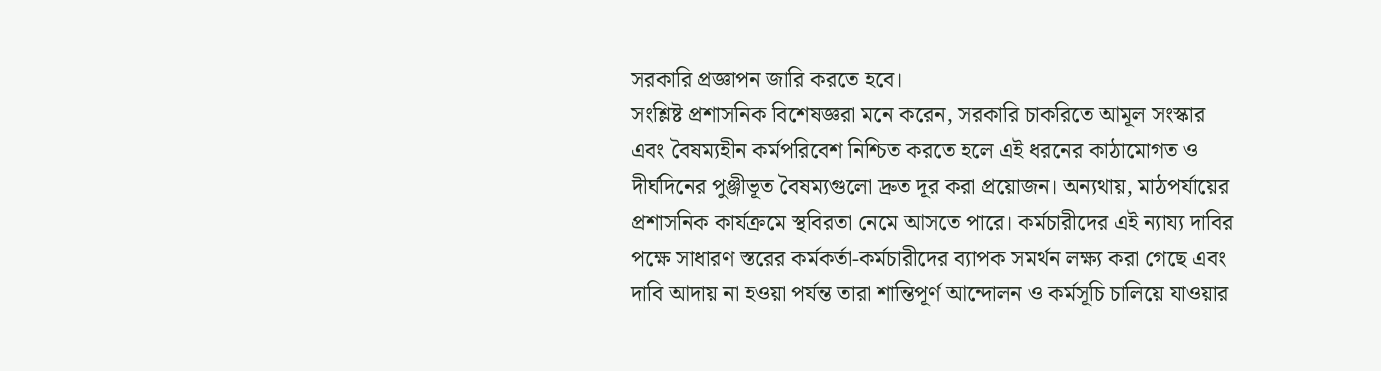সরকারি প্রজ্ঞাপন জারি করতে হবে।
সংশ্লিষ্ট প্রশাসনিক বিশেষজ্ঞরা মনে করেন, সরকারি চাকরিতে আমূল সংস্কার এবং বৈষম্যহীন কর্মপরিবেশ নিশ্চিত করতে হলে এই ধরনের কাঠামোগত ও দীর্ঘদিনের পুঞ্জীভূত বৈষম্যগুলো দ্রুত দূর করা প্রয়োজন। অন্যথায়, মাঠপর্যায়ের প্রশাসনিক কার্যক্রমে স্থবিরতা নেমে আসতে পারে। কর্মচারীদের এই ন্যায্য দাবির পক্ষে সাধারণ স্তরের কর্মকর্তা-কর্মচারীদের ব্যাপক সমর্থন লক্ষ্য করা গেছে এবং দাবি আদায় না হওয়া পর্যন্ত তারা শান্তিপূর্ণ আন্দোলন ও কর্মসূচি চালিয়ে যাওয়ার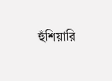হুঁশিয়ারি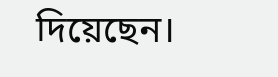দিয়েছেন।